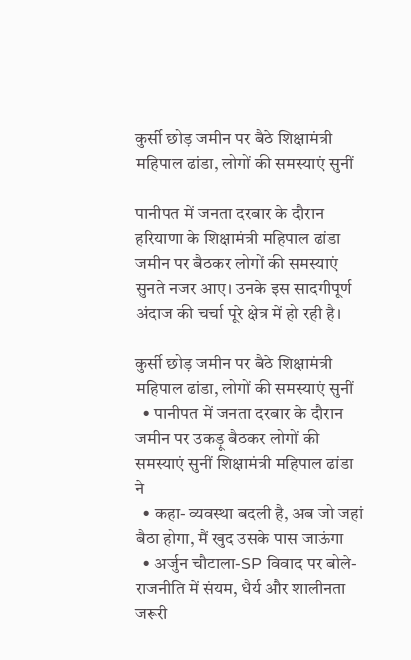कुर्सी छोड़ जमीन पर बैठे शिक्षामंत्री महिपाल ढांडा, लोगों की समस्याएं सुनीं

पानीपत में जनता दरबार के दौरान हरियाणा के शिक्षामंत्री महिपाल ढांडा जमीन पर बैठकर लोगों की समस्याएं सुनते नजर आए। उनके इस सादगीपूर्ण अंदाज की चर्चा पूरे क्षेत्र में हो रही है।

कुर्सी छोड़ जमीन पर बैठे शिक्षामंत्री महिपाल ढांडा, लोगों की समस्याएं सुनीं
  • पानीपत में जनता दरबार के दौरान जमीन पर उकड़ू बैठकर लोगों की समस्याएं सुनीं शिक्षामंत्री महिपाल ढांडा ने
  • कहा- व्यवस्था बदली है, अब जो जहां बैठा होगा, मैं खुद उसके पास जाऊंगा
  • अर्जुन चौटाला-SP विवाद पर बोले- राजनीति में संयम, धैर्य और शालीनता जरूरी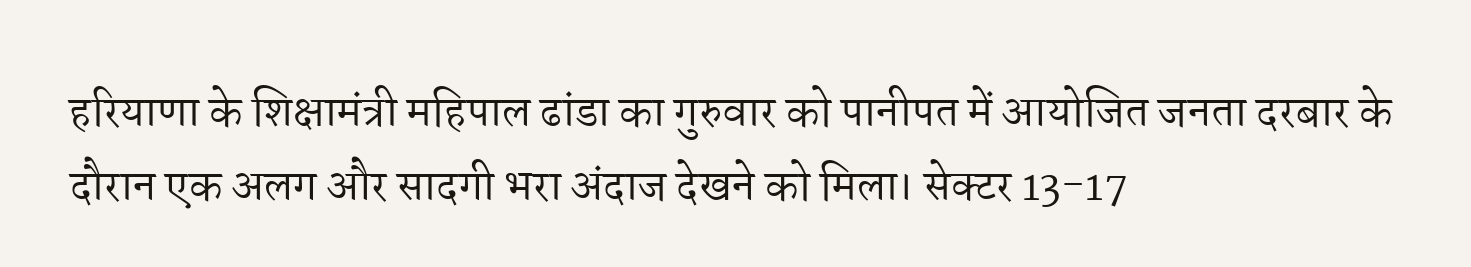हरियाणा के शिक्षामंत्री महिपाल ढांडा का गुरुवार को पानीपत में आयोजित जनता दरबार के दौरान एक अलग और सादगी भरा अंदाज देखने को मिला। सेक्टर 13-17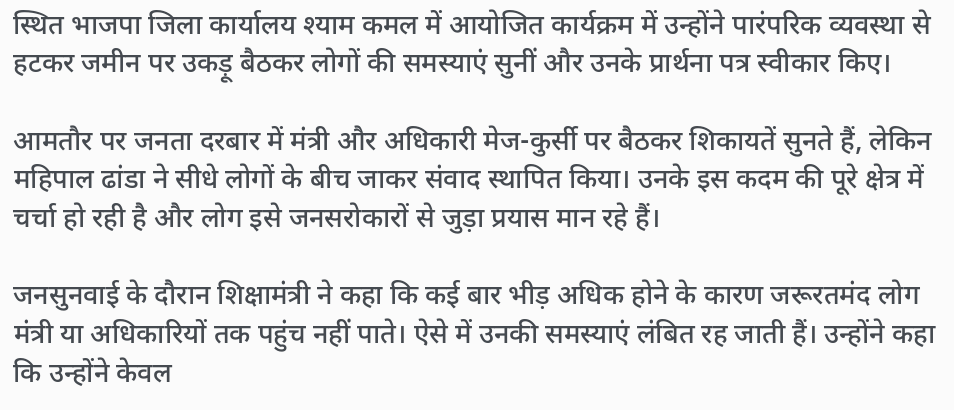स्थित भाजपा जिला कार्यालय श्याम कमल में आयोजित कार्यक्रम में उन्होंने पारंपरिक व्यवस्था से हटकर जमीन पर उकड़ू बैठकर लोगों की समस्याएं सुनीं और उनके प्रार्थना पत्र स्वीकार किए।

आमतौर पर जनता दरबार में मंत्री और अधिकारी मेज-कुर्सी पर बैठकर शिकायतें सुनते हैं, लेकिन महिपाल ढांडा ने सीधे लोगों के बीच जाकर संवाद स्थापित किया। उनके इस कदम की पूरे क्षेत्र में चर्चा हो रही है और लोग इसे जनसरोकारों से जुड़ा प्रयास मान रहे हैं।

जनसुनवाई के दौरान शिक्षामंत्री ने कहा कि कई बार भीड़ अधिक होने के कारण जरूरतमंद लोग मंत्री या अधिकारियों तक पहुंच नहीं पाते। ऐसे में उनकी समस्याएं लंबित रह जाती हैं। उन्होंने कहा कि उन्होंने केवल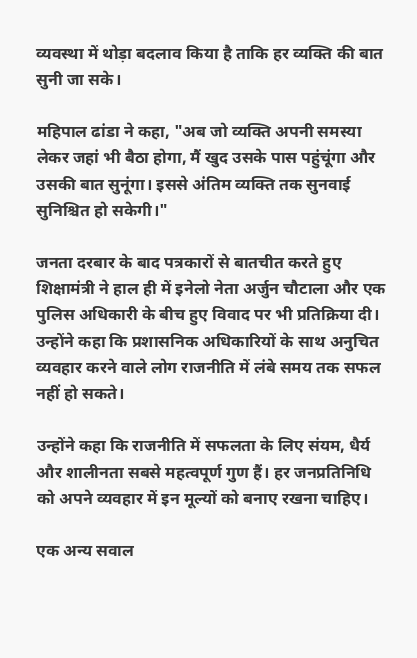व्यवस्था में थोड़ा बदलाव किया है ताकि हर व्यक्ति की बात सुनी जा सके।

महिपाल ढांडा ने कहा, "अब जो व्यक्ति अपनी समस्या लेकर जहां भी बैठा होगा, मैं खुद उसके पास पहुंचूंगा और उसकी बात सुनूंगा। इससे अंतिम व्यक्ति तक सुनवाई सुनिश्चित हो सकेगी।"

जनता दरबार के बाद पत्रकारों से बातचीत करते हुए शिक्षामंत्री ने हाल ही में इनेलो नेता अर्जुन चौटाला और एक पुलिस अधिकारी के बीच हुए विवाद पर भी प्रतिक्रिया दी। उन्होंने कहा कि प्रशासनिक अधिकारियों के साथ अनुचित व्यवहार करने वाले लोग राजनीति में लंबे समय तक सफल नहीं हो सकते।

उन्होंने कहा कि राजनीति में सफलता के लिए संयम, धैर्य और शालीनता सबसे महत्वपूर्ण गुण हैं। हर जनप्रतिनिधि को अपने व्यवहार में इन मूल्यों को बनाए रखना चाहिए।

एक अन्य सवाल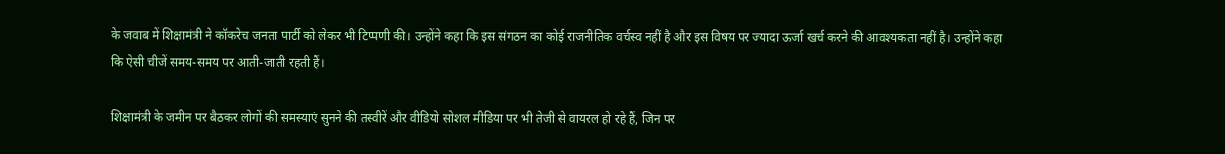के जवाब में शिक्षामंत्री ने कॉकरेच जनता पार्टी को लेकर भी टिप्पणी की। उन्होंने कहा कि इस संगठन का कोई राजनीतिक वर्चस्व नहीं है और इस विषय पर ज्यादा ऊर्जा खर्च करने की आवश्यकता नहीं है। उन्होंने कहा कि ऐसी चीजें समय-समय पर आती-जाती रहती हैं।

शिक्षामंत्री के जमीन पर बैठकर लोगों की समस्याएं सुनने की तस्वीरें और वीडियो सोशल मीडिया पर भी तेजी से वायरल हो रहे हैं, जिन पर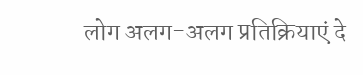लोग अलग-अलग प्रतिक्रियाएं दे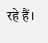रहे हैं।